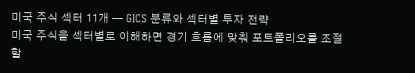미국 주식 섹터 11개 — GICS 분류와 섹터별 투자 전략
미국 주식을 섹터별로 이해하면 경기 흐름에 맞춰 포트폴리오를 조절할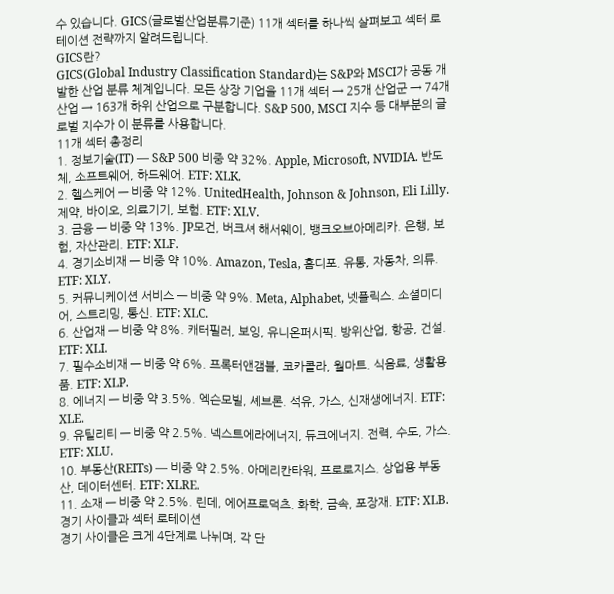수 있습니다. GICS(글로벌산업분류기준) 11개 섹터를 하나씩 살펴보고 섹터 로테이션 전략까지 알려드립니다.
GICS란?
GICS(Global Industry Classification Standard)는 S&P와 MSCI가 공동 개발한 산업 분류 체계입니다. 모든 상장 기업을 11개 섹터 → 25개 산업군 → 74개 산업 → 163개 하위 산업으로 구분합니다. S&P 500, MSCI 지수 등 대부분의 글로벌 지수가 이 분류를 사용합니다.
11개 섹터 총정리
1. 정보기술(IT) — S&P 500 비중 약 32%. Apple, Microsoft, NVIDIA. 반도체, 소프트웨어, 하드웨어. ETF: XLK.
2. 헬스케어 — 비중 약 12%. UnitedHealth, Johnson & Johnson, Eli Lilly. 제약, 바이오, 의료기기, 보험. ETF: XLV.
3. 금융 — 비중 약 13%. JP모건, 버크셔 해서웨이, 뱅크오브아메리카. 은행, 보험, 자산관리. ETF: XLF.
4. 경기소비재 — 비중 약 10%. Amazon, Tesla, 홈디포. 유통, 자동차, 의류. ETF: XLY.
5. 커뮤니케이션 서비스 — 비중 약 9%. Meta, Alphabet, 넷플릭스. 소셜미디어, 스트리밍, 통신. ETF: XLC.
6. 산업재 — 비중 약 8%. 캐터필러, 보잉, 유니온퍼시픽. 방위산업, 항공, 건설. ETF: XLI.
7. 필수소비재 — 비중 약 6%. 프록터앤갬블, 코카콜라, 월마트. 식음료, 생활용품. ETF: XLP.
8. 에너지 — 비중 약 3.5%. 엑슨모빌, 셰브론. 석유, 가스, 신재생에너지. ETF: XLE.
9. 유틸리티 — 비중 약 2.5%. 넥스트에라에너지, 듀크에너지. 전력, 수도, 가스. ETF: XLU.
10. 부동산(REITs) — 비중 약 2.5%. 아메리칸타워, 프로로지스. 상업용 부동산, 데이터센터. ETF: XLRE.
11. 소재 — 비중 약 2.5%. 린데, 에어프로덕츠. 화학, 금속, 포장재. ETF: XLB.
경기 사이클과 섹터 로테이션
경기 사이클은 크게 4단계로 나뉘며, 각 단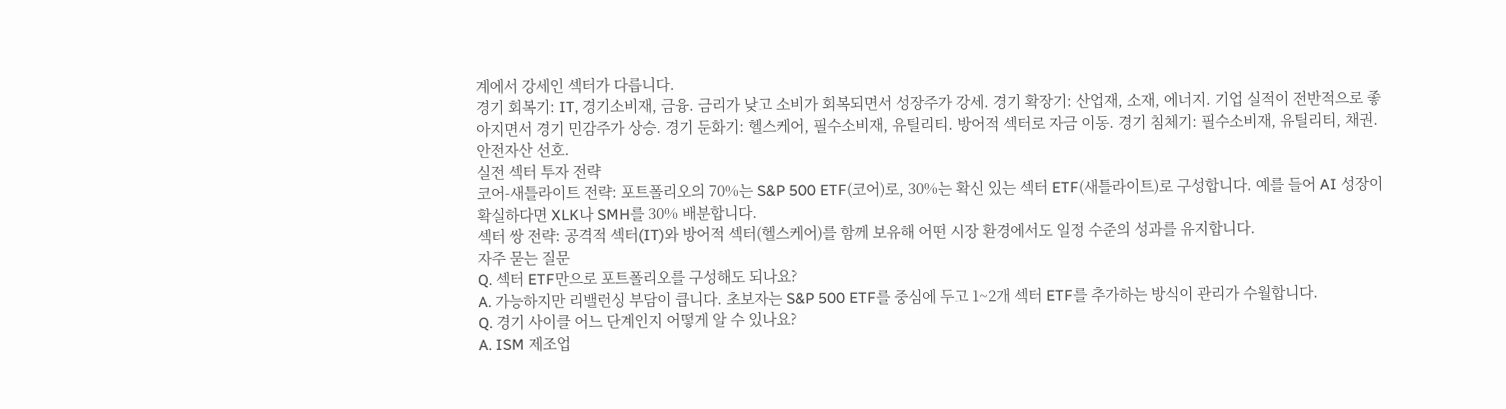계에서 강세인 섹터가 다릅니다.
경기 회복기: IT, 경기소비재, 금융. 금리가 낮고 소비가 회복되면서 성장주가 강세. 경기 확장기: 산업재, 소재, 에너지. 기업 실적이 전반적으로 좋아지면서 경기 민감주가 상승. 경기 둔화기: 헬스케어, 필수소비재, 유틸리티. 방어적 섹터로 자금 이동. 경기 침체기: 필수소비재, 유틸리티, 채권. 안전자산 선호.
실전 섹터 투자 전략
코어-새틀라이트 전략: 포트폴리오의 70%는 S&P 500 ETF(코어)로, 30%는 확신 있는 섹터 ETF(새틀라이트)로 구성합니다. 예를 들어 AI 성장이 확실하다면 XLK나 SMH를 30% 배분합니다.
섹터 쌍 전략: 공격적 섹터(IT)와 방어적 섹터(헬스케어)를 함께 보유해 어떤 시장 환경에서도 일정 수준의 성과를 유지합니다.
자주 묻는 질문
Q. 섹터 ETF만으로 포트폴리오를 구성해도 되나요?
A. 가능하지만 리밸런싱 부담이 큽니다. 초보자는 S&P 500 ETF를 중심에 두고 1~2개 섹터 ETF를 추가하는 방식이 관리가 수월합니다.
Q. 경기 사이클 어느 단계인지 어떻게 알 수 있나요?
A. ISM 제조업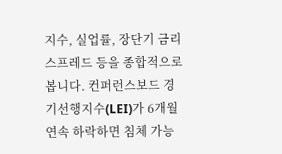지수, 실업률, 장단기 금리 스프레드 등을 종합적으로 봅니다. 컨퍼런스보드 경기선행지수(LEI)가 6개월 연속 하락하면 침체 가능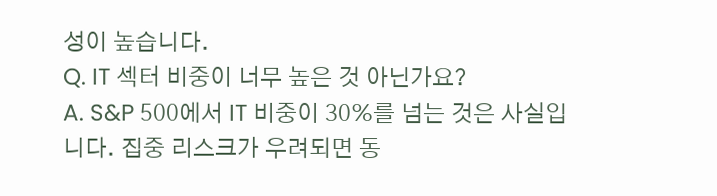성이 높습니다.
Q. IT 섹터 비중이 너무 높은 것 아닌가요?
A. S&P 500에서 IT 비중이 30%를 넘는 것은 사실입니다. 집중 리스크가 우려되면 동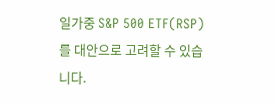일가중 S&P 500 ETF(RSP)를 대안으로 고려할 수 있습니다.